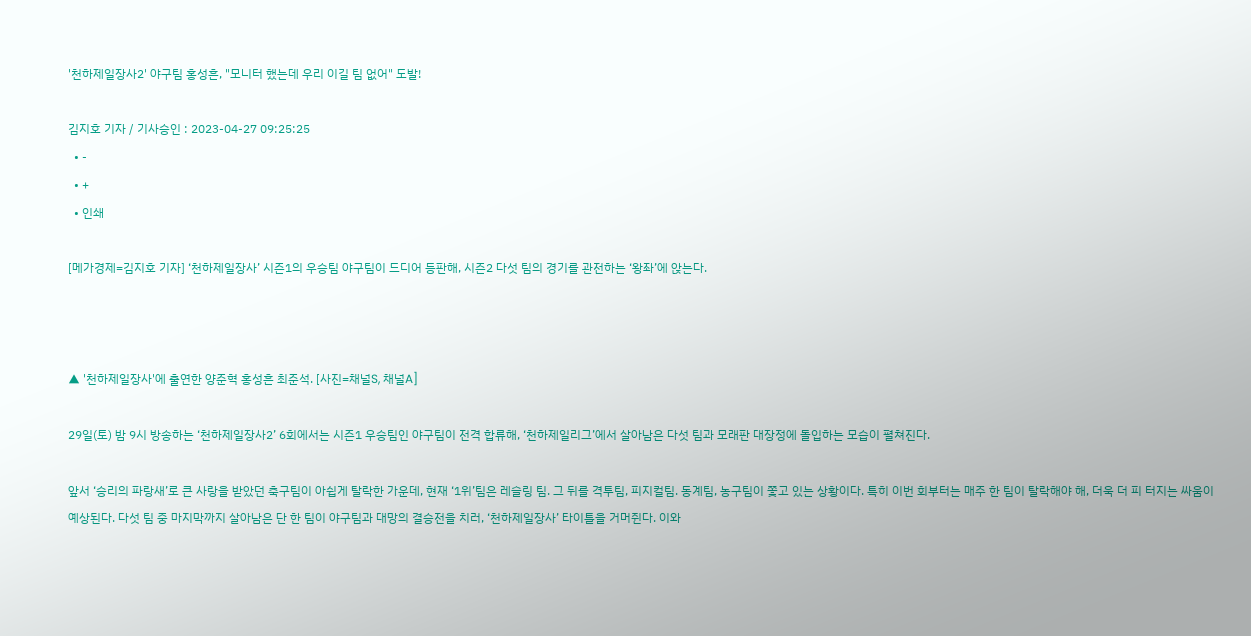'천하제일장사2' 야구팀 홍성흔, "모니터 했는데 우리 이길 팀 없어" 도발!

김지호 기자 / 기사승인 : 2023-04-27 09:25:25
  • -
  • +
  • 인쇄

[메가경제=김지호 기자] ‘천하제일장사’ 시즌1의 우승팀 야구팀이 드디어 등판해, 시즌2 다섯 팀의 경기를 관전하는 ‘왕좌’에 앉는다.



▲ '천하제일장사'에 출연한 양준혁 홍성흔 최준석. [사진=채널S, 채널A]

29일(토) 밤 9시 방송하는 ‘천하제일장사2’ 6회에서는 시즌1 우승팀인 야구팀이 전격 합류해, ‘천하제일리그’에서 살아남은 다섯 팀과 모래판 대장정에 돌입하는 모습이 펼쳐진다.

앞서 ‘승리의 파랑새’로 큰 사랑을 받았던 축구팀이 아쉽게 탈락한 가운데, 현재 ‘1위’팀은 레슬링 팀. 그 뒤를 격투팀, 피지컬팀. 동계팀, 농구팀이 쫓고 있는 상황이다. 특히 이번 회부터는 매주 한 팀이 탈락해야 해, 더욱 더 피 터지는 싸움이 예상된다. 다섯 팀 중 마지막까지 살아남은 단 한 팀이 야구팀과 대망의 결승전을 치러, ‘천하제일장사’ 타이틀을 거머쥔다. 이와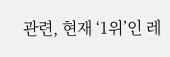관련, 현재 ‘1위’인 레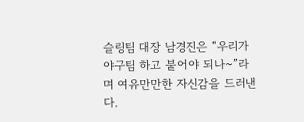슬링팀 대장 남경진은 “우리가 야구팀 하고 붙어야 되나~”라며 여유만만한 자신감을 드러낸다.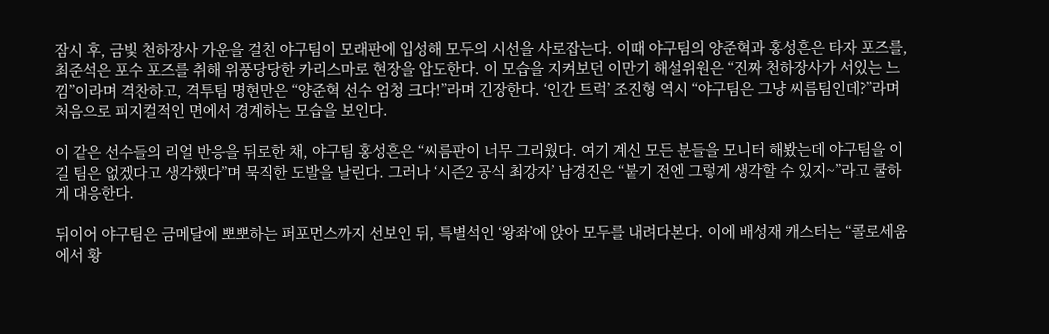잠시 후, 금빛 천하장사 가운을 걸친 야구팀이 모래판에 입성해 모두의 시선을 사로잡는다. 이때 야구팀의 양준혁과 홍성흔은 타자 포즈를, 최준석은 포수 포즈를 취해 위풍당당한 카리스마로 현장을 압도한다. 이 모습을 지켜보던 이만기 해설위원은 “진짜 천하장사가 서있는 느낌”이라며 격찬하고, 격투팀 명현만은 “양준혁 선수 엄청 크다!”라며 긴장한다. ‘인간 트럭’ 조진형 역시 “야구팀은 그냥 씨름팀인데?”라며 처음으로 피지컬적인 면에서 경계하는 모습을 보인다.

이 같은 선수들의 리얼 반응을 뒤로한 채, 야구팀 홍성흔은 “씨름판이 너무 그리웠다. 여기 계신 모든 분들을 모니터 해봤는데 야구팀을 이길 팀은 없겠다고 생각했다”며 묵직한 도발을 날린다. 그러나 ‘시즌2 공식 최강자’ 남경진은 “붙기 전엔 그렇게 생각할 수 있지~”라고 쿨하게 대응한다.

뒤이어 야구팀은 금메달에 뽀뽀하는 퍼포먼스까지 선보인 뒤, 특별석인 ‘왕좌’에 앉아 모두를 내려다본다. 이에 배성재 캐스터는 “콜로세움에서 황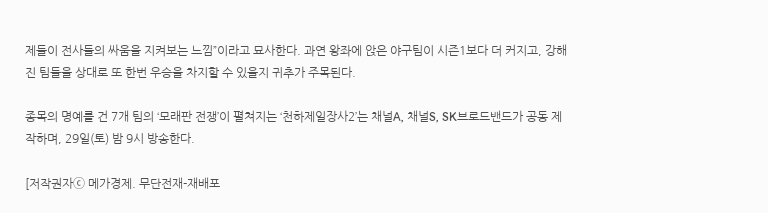제들이 전사들의 싸움을 지켜보는 느낌”이라고 묘사한다. 과연 왕좌에 앉은 야구팀이 시즌1보다 더 커지고, 강해진 팀들을 상대로 또 한번 우승을 차지할 수 있을지 귀추가 주목된다.

종목의 명예를 건 7개 팀의 ‘모래판 전쟁’이 펼쳐지는 ‘천하제일장사2’는 채널A, 채널S, SK브로드밴드가 공동 제작하며, 29일(토) 밤 9시 방송한다.

[저작권자ⓒ 메가경제. 무단전재-재배포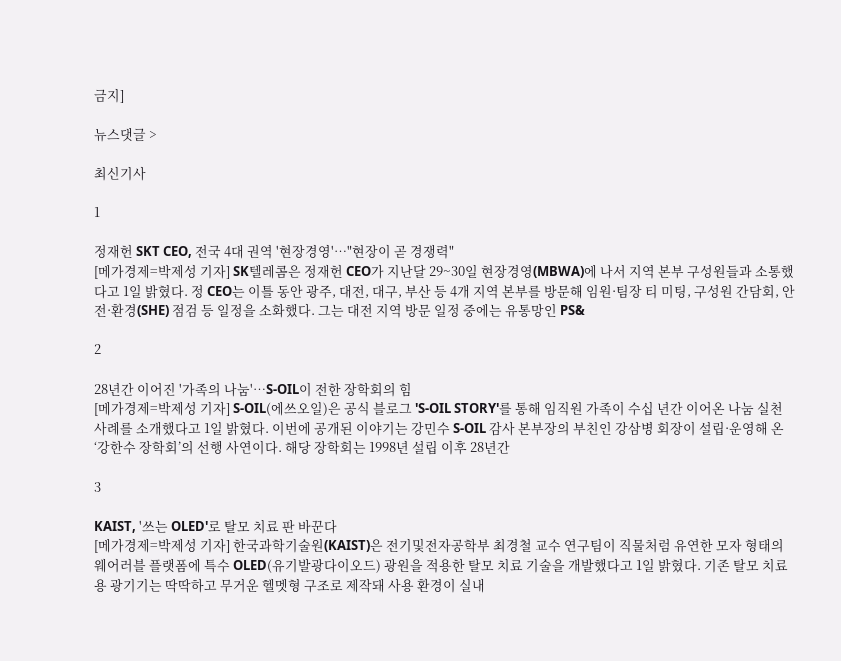금지]

뉴스댓글 >

최신기사

1

정재헌 SKT CEO, 전국 4대 권역 '현장경영'…"현장이 곧 경쟁력"
[메가경제=박제성 기자] SK텔레콤은 정재헌 CEO가 지난달 29~30일 현장경영(MBWA)에 나서 지역 본부 구성원들과 소통했다고 1일 밝혔다. 정 CEO는 이틀 동안 광주, 대전, 대구, 부산 등 4개 지역 본부를 방문해 임원·팀장 티 미팅, 구성원 간담회, 안전·환경(SHE) 점검 등 일정을 소화했다. 그는 대전 지역 방문 일정 중에는 유통망인 PS&

2

28년간 이어진 '가족의 나눔'…S-OIL이 전한 장학회의 힘
[메가경제=박제성 기자] S-OIL(에쓰오일)은 공식 블로그 'S-OIL STORY'를 통해 임직원 가족이 수십 년간 이어온 나눔 실천 사례를 소개했다고 1일 밝혔다. 이번에 공개된 이야기는 강민수 S-OIL 감사 본부장의 부친인 강삼병 회장이 설립·운영해 온 ‘강한수 장학회’의 선행 사연이다. 해당 장학회는 1998년 설립 이후 28년간

3

KAIST, '쓰는 OLED'로 탈모 치료 판 바꾼다
[메가경제=박제성 기자] 한국과학기술원(KAIST)은 전기및전자공학부 최경철 교수 연구팀이 직물처럼 유연한 모자 형태의 웨어러블 플랫폼에 특수 OLED(유기발광다이오드) 광원을 적용한 탈모 치료 기술을 개발했다고 1일 밝혔다. 기존 탈모 치료용 광기기는 딱딱하고 무거운 헬멧형 구조로 제작돼 사용 환경이 실내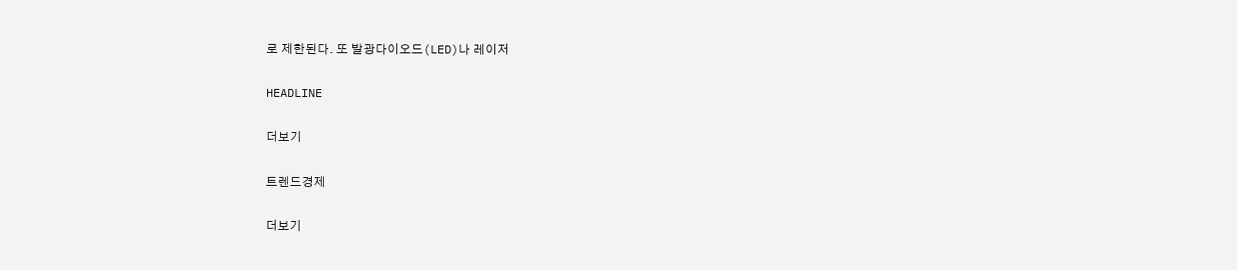로 제한된다. 또 발광다이오드(LED)나 레이저

HEADLINE

더보기

트렌드경제

더보기